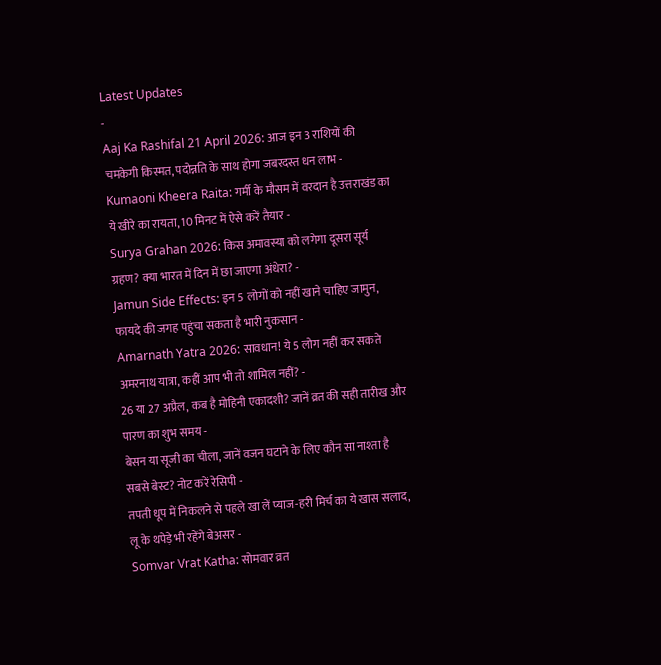Latest Updates
-
Aaj Ka Rashifal 21 April 2026: आज इन 3 राशियों की चमकेगी किस्मत, पदोन्नति के साथ होगा जबरदस्त धन लाभ -
Kumaoni Kheera Raita: गर्मी के मौसम में वरदान है उत्तराखंड का ये खीरे का रायता, 10 मिनट में ऐसे करें तैयार -
Surya Grahan 2026: किस अमावस्या को लगेगा दूसरा सूर्य ग्रहण? क्या भारत में दिन में छा जाएगा अंधेरा? -
Jamun Side Effects: इन 5 लोगों को नहीं खाने चाहिए जामुन, फायदे की जगह पहुंचा सकता है भारी नुकसान -
Amarnath Yatra 2026: सावधान! ये 5 लोग नहीं कर सकते अमरनाथ यात्रा, कहीं आप भी तो शामिल नहीं? -
26 या 27 अप्रैल, कब है मोहिनी एकादशी? जानें व्रत की सही तारीख और पारण का शुभ समय -
बेसन या सूजी का चीला, जानें वजन घटाने के लिए कौन सा नाश्ता है सबसे बेस्ट? नोट करें रेसिपी -
तपती धूप में निकलने से पहले खा लें प्याज-हरी मिर्च का ये खास सलाद, लू के थपेड़े भी रहेंगे बेअसर -
Somvar Vrat Katha: सोमवार व्रत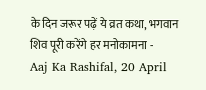के दिन जरूर पढ़ें ये व्रत कथा, भगवान शिव पूरी करेंगे हर मनोकामना -
Aaj Ka Rashifal, 20 April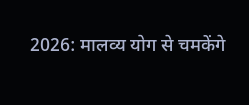2026: मालव्य योग से चमकेंगे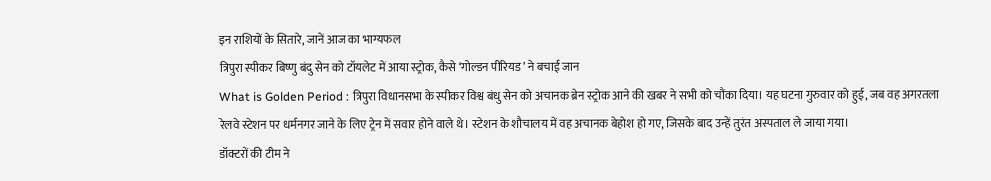इन राशियों के सितारे, जानें आज का भाग्यफल
त्रिपुरा स्पीकर बिष्णु बंदु सेन को टॉयलेट में आया स्ट्रोक, कैसे ‘गोल्डन पीरियड’ ने बचाई जान
What is Golden Period : त्रिपुरा विधानसभा के स्पीकर विश्व बंधु सेन को अचानक ब्रेन स्ट्रोक आने की खबर ने सभी को चौंका दिया। यह घटना गुरुवार को हुई, जब वह अगरतला रेलवे स्टेशन पर धर्मनगर जाने के लिए ट्रेन में सवार होने वाले थे। स्टेशन के शौचालय में वह अचानक बेहोश हो गए, जिसके बाद उन्हें तुरंत अस्पताल ले जाया गया।
डॉक्टरों की टीम ने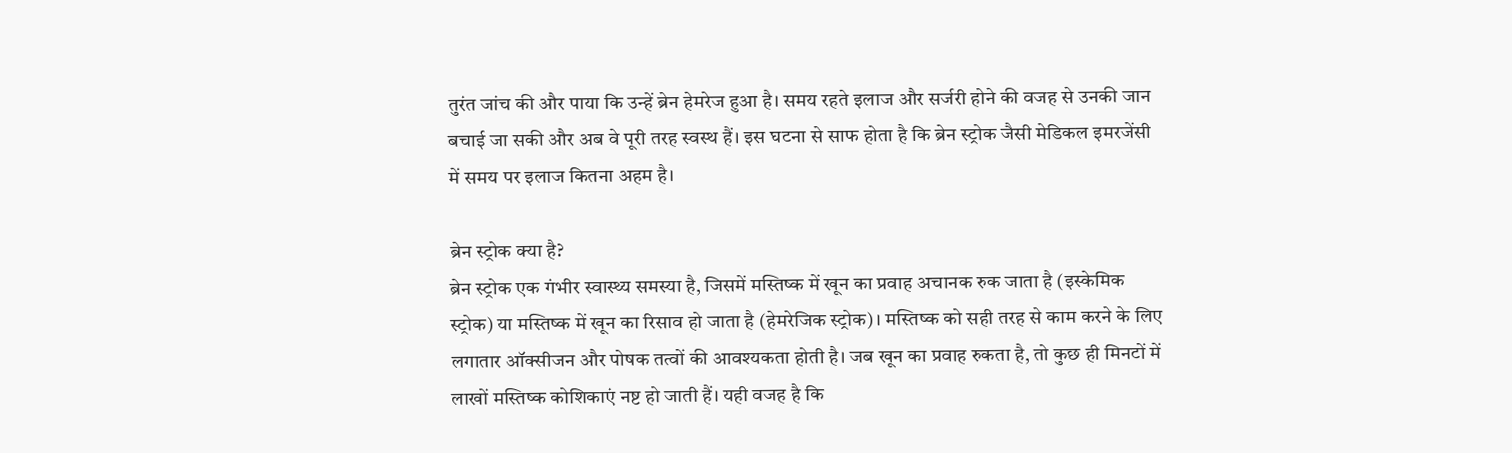तुरंत जांच की और पाया कि उन्हें ब्रेन हेमरेज हुआ है। समय रहते इलाज और सर्जरी होने की वजह से उनकी जान बचाई जा सकी और अब वे पूरी तरह स्वस्थ हैं। इस घटना से साफ होता है कि ब्रेन स्ट्रोक जैसी मेडिकल इमरजेंसी में समय पर इलाज कितना अहम है।

ब्रेन स्ट्रोक क्या है?
ब्रेन स्ट्रोक एक गंभीर स्वास्थ्य समस्या है, जिसमें मस्तिष्क में खून का प्रवाह अचानक रुक जाता है (इस्केमिक स्ट्रोक) या मस्तिष्क में खून का रिसाव हो जाता है (हेमरेजिक स्ट्रोक)। मस्तिष्क को सही तरह से काम करने के लिए लगातार ऑक्सीजन और पोषक तत्वों की आवश्यकता होती है। जब खून का प्रवाह रुकता है, तो कुछ ही मिनटों में लाखों मस्तिष्क कोशिकाएं नष्ट हो जाती हैं। यही वजह है कि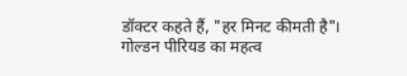डॉक्टर कहते हैं, "हर मिनट कीमती है"।
गोल्डन पीरियड का महत्व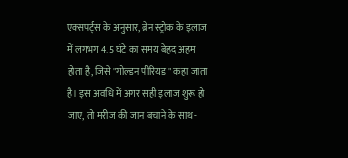एक्सपर्ट्स के अनुसार, ब्रेन स्ट्रोक के इलाज में लगभग 4.5 घंटे का समय बेहद अहम होता है, जिसे "गोल्डन पीरियड" कहा जाता है। इस अवधि में अगर सही इलाज शुरू हो जाए, तो मरीज की जान बचाने के साथ-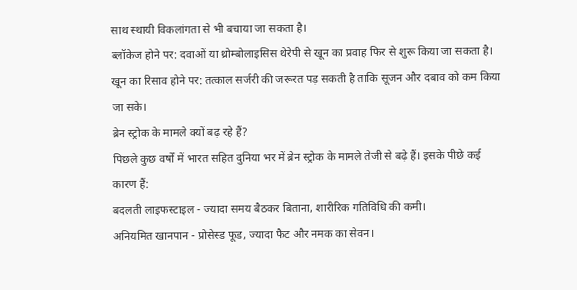साथ स्थायी विकलांगता से भी बचाया जा सकता है।
ब्लॉकेज होने पर: दवाओं या थ्रोम्बोलाइसिस थेरेपी से खून का प्रवाह फिर से शुरू किया जा सकता है।
खून का रिसाव होने पर: तत्काल सर्जरी की जरूरत पड़ सकती है ताकि सूजन और दबाव को कम किया जा सके।
ब्रेन स्ट्रोक के मामले क्यों बढ़ रहे हैं?
पिछले कुछ वर्षों में भारत सहित दुनिया भर में ब्रेन स्ट्रोक के मामले तेजी से बढ़े हैं। इसके पीछे कई कारण हैं:
बदलती लाइफस्टाइल - ज्यादा समय बैठकर बिताना, शारीरिक गतिविधि की कमी।
अनियमित खानपान - प्रोसेस्ड फूड, ज्यादा फैट और नमक का सेवन।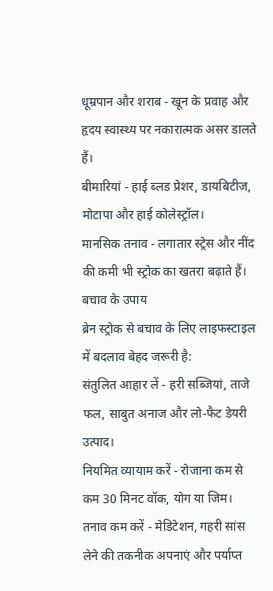धूम्रपान और शराब - खून के प्रवाह और हृदय स्वास्थ्य पर नकारात्मक असर डालते हैं।
बीमारियां - हाई ब्लड प्रेशर, डायबिटीज, मोटापा और हाई कोलेस्ट्रॉल।
मानसिक तनाव - लगातार स्ट्रेस और नींद की कमी भी स्ट्रोक का खतरा बढ़ाते हैं।
बचाव के उपाय
ब्रेन स्ट्रोक से बचाव के लिए लाइफस्टाइल में बदलाव बेहद जरूरी है:
संतुलित आहार लें - हरी सब्जियां, ताजे फल, साबुत अनाज और लो-फैट डेयरी उत्पाद।
नियमित व्यायाम करें - रोजाना कम से कम 30 मिनट वॉक, योग या जिम।
तनाव कम करें - मेडिटेशन, गहरी सांस लेने की तकनीक अपनाएं और पर्याप्त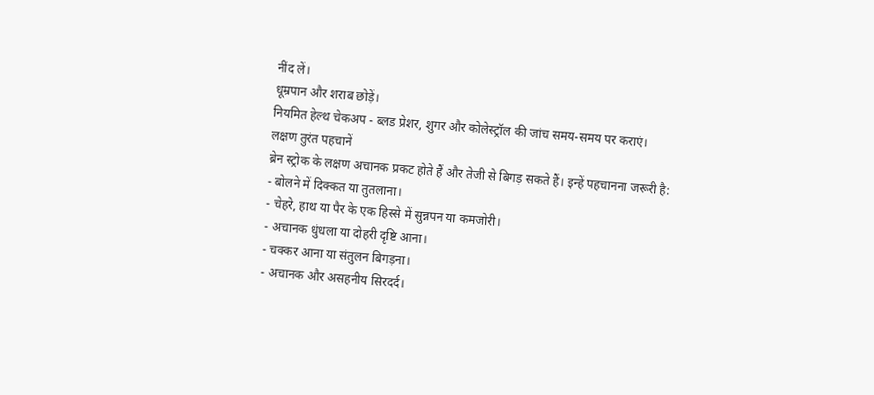नींद लें।
धूम्रपान और शराब छोड़ें।
नियमित हेल्थ चेकअप - ब्लड प्रेशर, शुगर और कोलेस्ट्रॉल की जांच समय-समय पर कराएं।
लक्षण तुरंत पहचानें
ब्रेन स्ट्रोक के लक्षण अचानक प्रकट होते हैं और तेजी से बिगड़ सकते हैं। इन्हें पहचानना जरूरी है:
- बोलने में दिक्कत या तुतलाना।
- चेहरे, हाथ या पैर के एक हिस्से में सुन्नपन या कमजोरी।
- अचानक धुंधला या दोहरी दृष्टि आना।
- चक्कर आना या संतुलन बिगड़ना।
- अचानक और असहनीय सिरदर्द।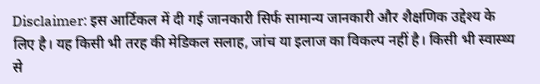Disclaimer: इस आर्टिकल में दी गई जानकारी सिर्फ सामान्य जानकारी और शैक्षणिक उद्देश्य के लिए है। यह किसी भी तरह की मेडिकल सलाह, जांच या इलाज का विकल्प नहीं है। किसी भी स्वास्थ्य से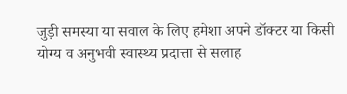जुड़ी समस्या या सवाल के लिए हमेशा अपने डॉक्टर या किसी योग्य व अनुभवी स्वास्थ्य प्रदात्ता से सलाह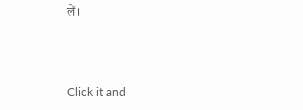लें।



Click it and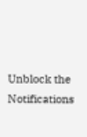Unblock the Notifications